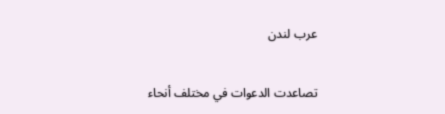عرب لندن

تصاعدت الدعوات في مختلف أنحاء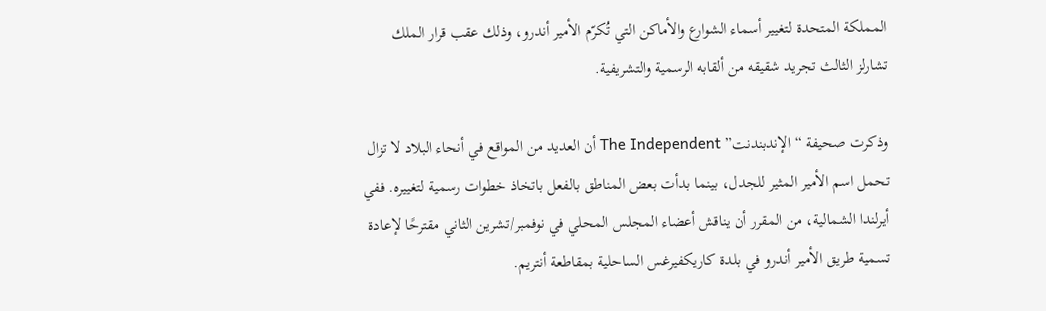المملكة المتحدة لتغيير أسماء الشوارع والأماكن التي تُكرّم الأمير أندرو، وذلك عقب قرار الملك تشارلز الثالث تجريد شقيقه من ألقابه الرسمية والتشريفية.

وذكرت صحيفة “الإندبندنت” The Independent أن العديد من المواقع في أنحاء البلاد لا تزال تحمل اسم الأمير المثير للجدل، بينما بدأت بعض المناطق بالفعل باتخاذ خطوات رسمية لتغييره. ففي أيرلندا الشمالية، من المقرر أن يناقش أعضاء المجلس المحلي في نوفمبر/تشرين الثاني مقترحًا لإعادة تسمية طريق الأمير أندرو في بلدة كاريكفيرغس الساحلية بمقاطعة أنتريم.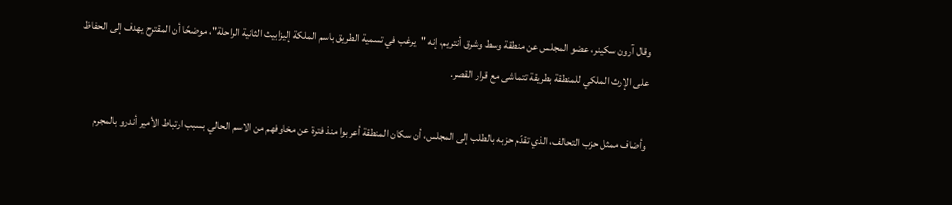وقال آرون سكينر، عضو المجلس عن منطقة وسط وشرق أنتريم، إنه "يرغب في تسمية الطريق باسم الملكة إليزابيث الثانية الراحلة"، موضحًا أن المقترح يهدف إلى الحفاظ على الإرث الملكي للمنطقة بطريقة تتماشى مع قرار القصر.

وأضاف ممثل حزب التحالف، الذي تقدّم حزبه بالطلب إلى المجلس، أن سكان المنطقة أعربوا منذ فترة عن مخاوفهم من الاسم الحالي بسبب ارتباط الأمير أندرو بالمجرم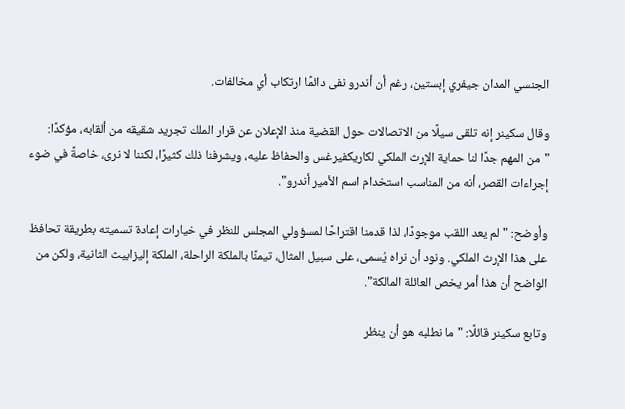الجنسي المدان جيفري إبستين، رغم أن أندرو نفى دائمًا ارتكاب أي مخالفات.

وقال سكينر إنه تلقى سيلًا من الاتصالات حول القضية منذ الإعلان عن قرار الملك تجريد شقيقه من ألقابه، مؤكدًا: "من المهم جدًا لنا حماية الإرث الملكي لكاريكفيرغس والحفاظ عليه، ويشرفنا ذلك كثيرًا، لكننا لا نرى، خاصةً في ضوء إجراءات القصر، أنه من المناسب استخدام اسم الأمير أندرو".

وأوضح: "لم يعد اللقب موجودًا، لذا قدمنا اقتراحًا لمسؤولي المجلس للنظر في خيارات إعادة تسميته بطريقة تحافظ على هذا الإرث الملكي. ونود أن نراه يُسمى، على سبيل المثال، تيمنًا بالملكة الراحلة، الملكة إليزابيث الثانية، ولكن من الواضح أن هذا أمر يخص العائلة المالكة".

وتابع سكينر قائلًا: "ما نطلبه هو أن ينظر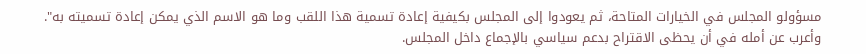مسؤولو المجلس في الخيارات المتاحة، ثم يعودوا إلى المجلس بكيفية إعادة تسمية هذا اللقب وما هو الاسم الذي يمكن إعادة تسميته به". وأعرب عن أمله في أن يحظى الاقتراح بدعم سياسي بالإجماع داخل المجلس.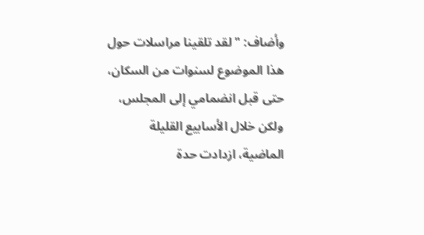وأضاف: "لقد تلقينا مراسلات حول هذا الموضوع لسنوات من السكان، حتى قبل انضمامي إلى المجلس، ولكن خلال الأسابيع القليلة الماضية، ازدادت حدة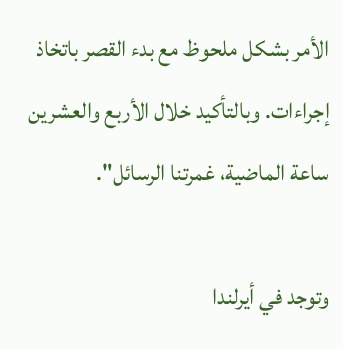الأمر بشكل ملحوظ مع بدء القصر باتخاذ إجراءات. وبالتأكيد خلال الأربع والعشرين ساعة الماضية، غمرتنا الرسائل".

وتوجد في أيرلندا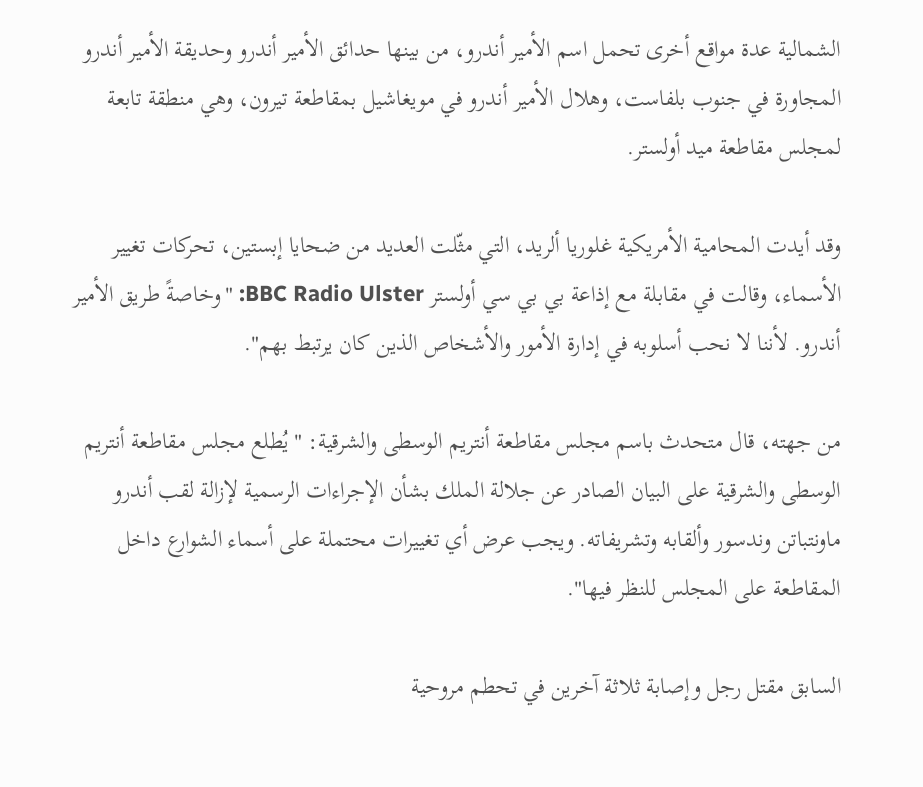الشمالية عدة مواقع أخرى تحمل اسم الأمير أندرو، من بينها حدائق الأمير أندرو وحديقة الأمير أندرو المجاورة في جنوب بلفاست، وهلال الأمير أندرو في مويغاشيل بمقاطعة تيرون، وهي منطقة تابعة لمجلس مقاطعة ميد أولستر.

وقد أيدت المحامية الأمريكية غلوريا ألريد، التي مثّلت العديد من ضحايا إبستين، تحركات تغيير الأسماء، وقالت في مقابلة مع إذاعة بي بي سي أولستر BBC Radio Ulster: "وخاصةً طريق الأمير أندرو. لأننا لا نحب أسلوبه في إدارة الأمور والأشخاص الذين كان يرتبط بهم".

من جهته، قال متحدث باسم مجلس مقاطعة أنتريم الوسطى والشرقية: "يُطلع مجلس مقاطعة أنتريم الوسطى والشرقية على البيان الصادر عن جلالة الملك بشأن الإجراءات الرسمية لإزالة لقب أندرو ماونتباتن وندسور وألقابه وتشريفاته. ويجب عرض أي تغييرات محتملة على أسماء الشوارع داخل المقاطعة على المجلس للنظر فيها".

السابق مقتل رجل وإصابة ثلاثة آخرين في تحطم مروحية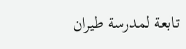تابعة لمدرسة طيران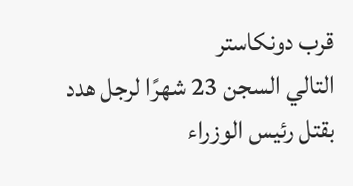قرب دونكاستر
التالي السجن 23 شهرًا لرجل هدد بقتل رئيس الوزراء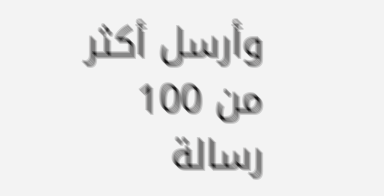وأرسل أكثر من 100 رسالة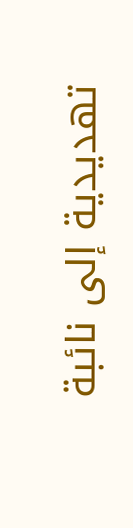تهديدية إلى نائبة